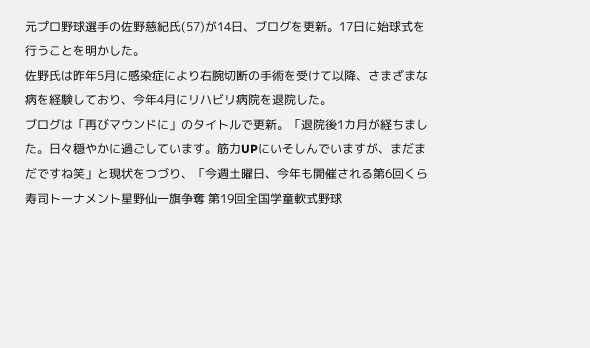元プロ野球選手の佐野慈紀氏(57)が14日、ブログを更新。17日に始球式を行うことを明かした。
佐野氏は昨年5月に感染症により右腕切断の手術を受けて以降、さまざまな病を経験しており、今年4月にリハビリ病院を退院した。
ブログは「再びマウンドに」のタイトルで更新。「退院後1カ月が経ちました。日々穏やかに過ごしています。筋力UPにいそしんでいますが、まだまだですね笑」と現状をつづり、「今週土曜日、今年も開催される第6回くら寿司トーナメント星野仙一旗争奪 第19回全国学童軟式野球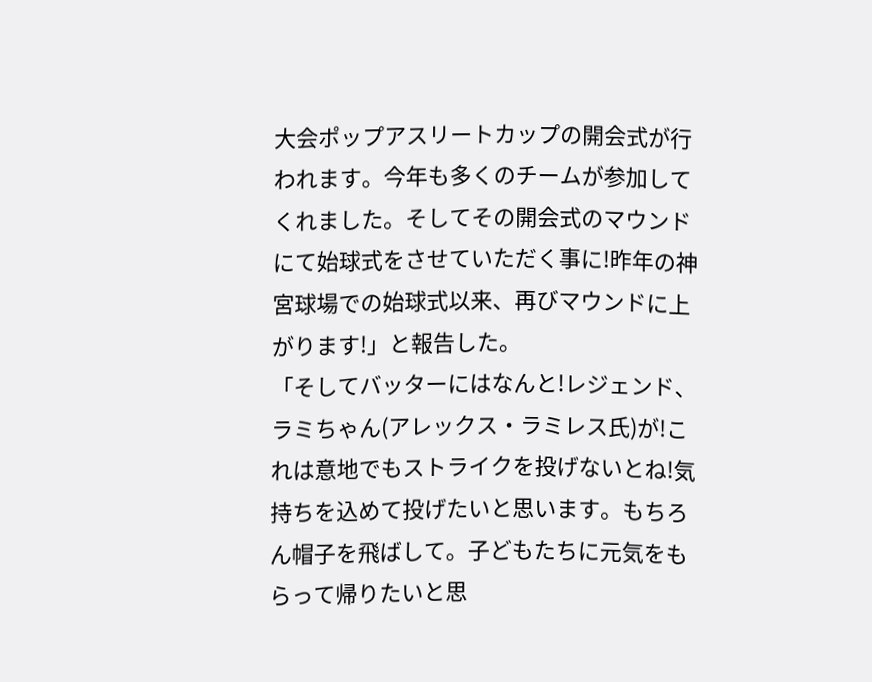大会ポップアスリートカップの開会式が行われます。今年も多くのチームが参加してくれました。そしてその開会式のマウンドにて始球式をさせていただく事に!昨年の神宮球場での始球式以来、再びマウンドに上がります!」と報告した。
「そしてバッターにはなんと!レジェンド、ラミちゃん(アレックス・ラミレス氏)が!これは意地でもストライクを投げないとね!気持ちを込めて投げたいと思います。もちろん帽子を飛ばして。子どもたちに元気をもらって帰りたいと思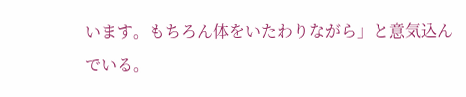います。もちろん体をいたわりながら」と意気込んでいる。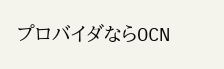プロバイダならOCN